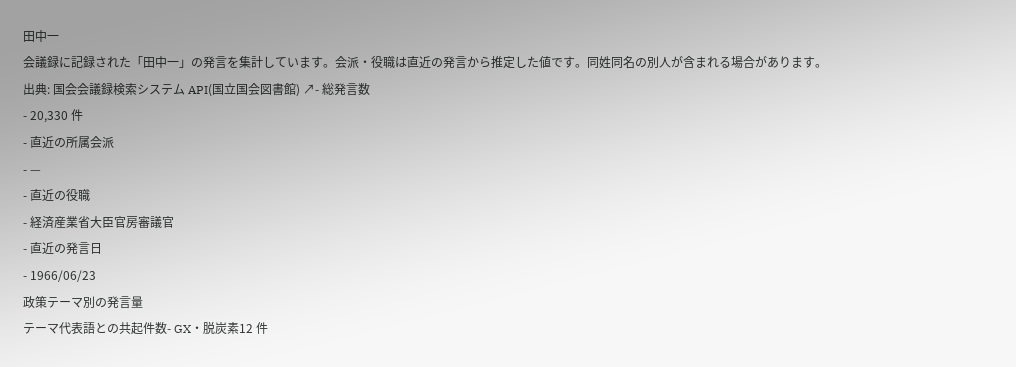田中一
会議録に記録された「田中一」の発言を集計しています。会派・役職は直近の発言から推定した値です。同姓同名の別人が含まれる場合があります。
出典: 国会会議録検索システム API(国立国会図書館) ↗- 総発言数
- 20,330 件
- 直近の所属会派
- —
- 直近の役職
- 経済産業省大臣官房審議官
- 直近の発言日
- 1966/06/23
政策テーマ別の発言量
テーマ代表語との共起件数- GX・脱炭素12 件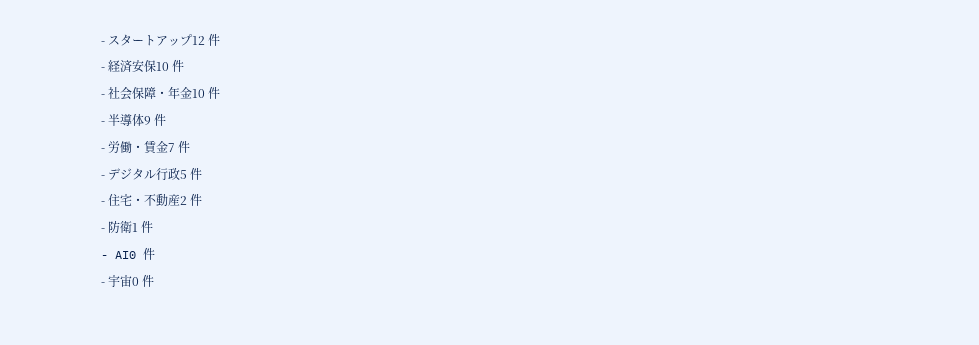- スタートアップ12 件
- 経済安保10 件
- 社会保障・年金10 件
- 半導体9 件
- 労働・賃金7 件
- デジタル行政5 件
- 住宅・不動産2 件
- 防衛1 件
- AI0 件
- 宇宙0 件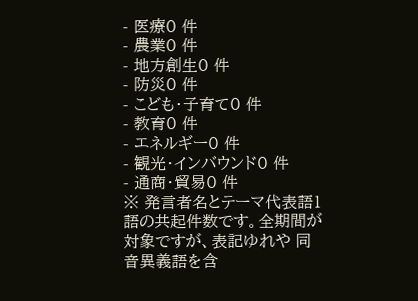- 医療0 件
- 農業0 件
- 地方創生0 件
- 防災0 件
- こども・子育て0 件
- 教育0 件
- エネルギー0 件
- 観光・インバウンド0 件
- 通商・貿易0 件
※ 発言者名とテーマ代表語1語の共起件数です。全期間が対象ですが、表記ゆれや 同音異義語を含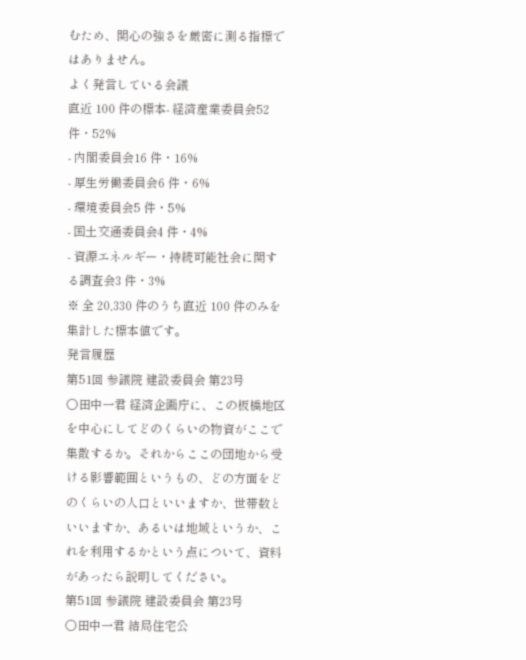むため、関心の強さを厳密に測る指標ではありません。
よく発言している会議
直近 100 件の標本- 経済産業委員会52 件・52%
- 内閣委員会16 件・16%
- 厚生労働委員会6 件・6%
- 環境委員会5 件・5%
- 国土交通委員会4 件・4%
- 資源エネルギー・持続可能社会に関する調査会3 件・3%
※ 全 20,330 件のうち直近 100 件のみを集計した標本値です。
発言履歴
第51回 参議院 建設委員会 第23号
○田中一君 経済企画庁に、この板橋地区を中心にしてどのくらいの物資がここで集散するか。それからここの団地から受ける影響範囲というもの、どの方面をどのくらいの人口といいますか、世帯数といいますか、あるいは地域というか、これを利用するかという点について、資料があったら説明してください。
第51回 参議院 建設委員会 第23号
○田中一君 結局住宅公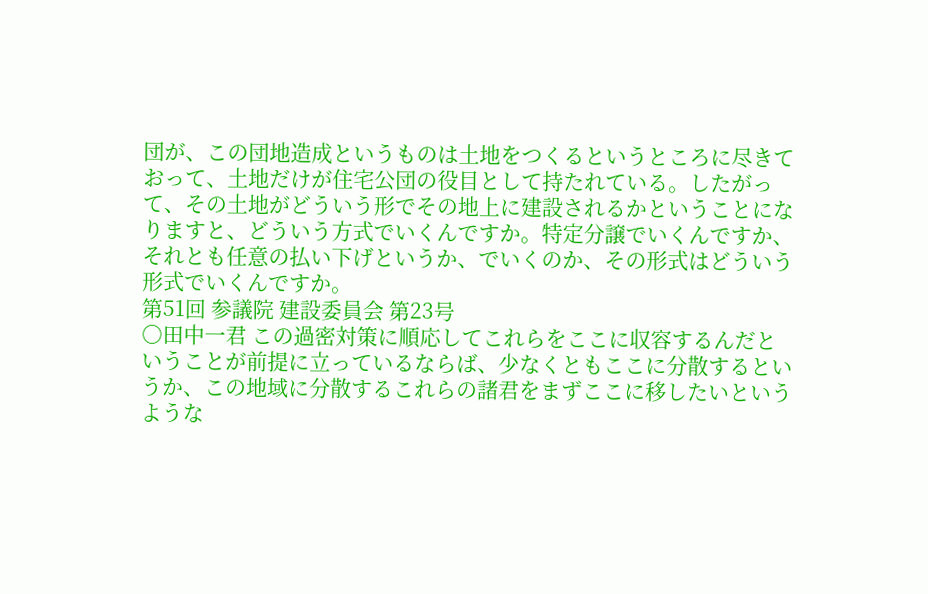団が、この団地造成というものは土地をつくるというところに尽きておって、土地だけが住宅公団の役目として持たれている。したがって、その土地がどういう形でその地上に建設されるかということになりますと、どういう方式でいくんですか。特定分譲でいくんですか、それとも任意の払い下げというか、でいくのか、その形式はどういう形式でいくんですか。
第51回 参議院 建設委員会 第23号
○田中一君 この過密対策に順応してこれらをここに収容するんだということが前提に立っているならば、少なくともここに分散するというか、この地域に分散するこれらの諸君をまずここに移したいというような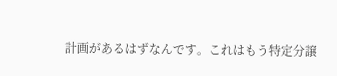計画があるはずなんです。これはもう特定分譲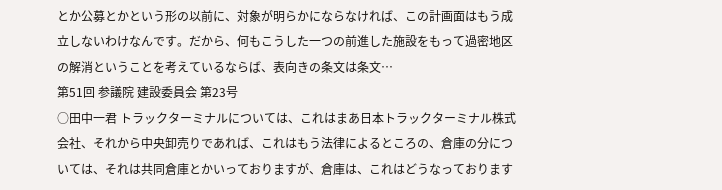とか公募とかという形の以前に、対象が明らかにならなければ、この計画面はもう成立しないわけなんです。だから、何もこうした一つの前進した施設をもって過密地区の解消ということを考えているならば、表向きの条文は条文…
第51回 参議院 建設委員会 第23号
○田中一君 トラックターミナルについては、これはまあ日本トラックターミナル株式会社、それから中央卸売りであれば、これはもう法律によるところの、倉庫の分については、それは共同倉庫とかいっておりますが、倉庫は、これはどうなっております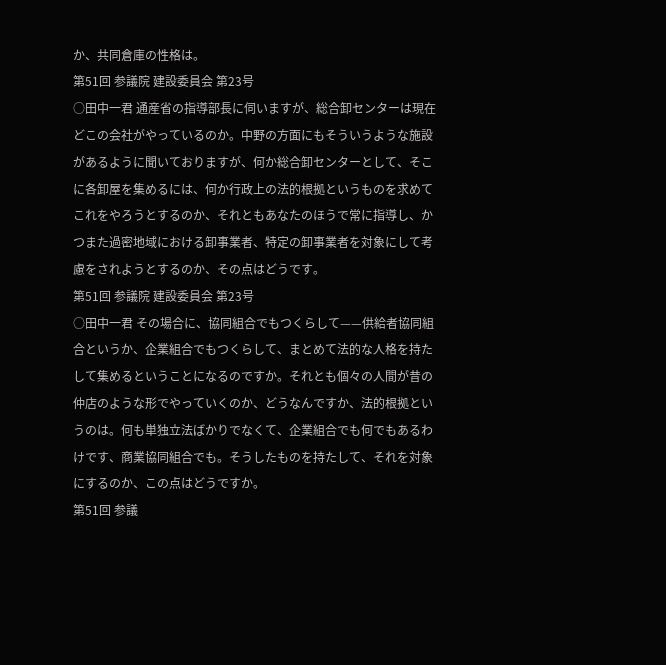か、共同倉庫の性格は。
第51回 参議院 建設委員会 第23号
○田中一君 通産省の指導部長に伺いますが、総合卸センターは現在どこの会社がやっているのか。中野の方面にもそういうような施設があるように聞いておりますが、何か総合卸センターとして、そこに各卸屋を集めるには、何か行政上の法的根拠というものを求めてこれをやろうとするのか、それともあなたのほうで常に指導し、かつまた過密地域における卸事業者、特定の卸事業者を対象にして考慮をされようとするのか、その点はどうです。
第51回 参議院 建設委員会 第23号
○田中一君 その場合に、協同組合でもつくらして——供給者協同組合というか、企業組合でもつくらして、まとめて法的な人格を持たして集めるということになるのですか。それとも個々の人間が昔の仲店のような形でやっていくのか、どうなんですか、法的根拠というのは。何も単独立法ばかりでなくて、企業組合でも何でもあるわけです、商業協同組合でも。そうしたものを持たして、それを対象にするのか、この点はどうですか。
第51回 参議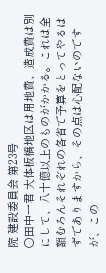院 建設委員会 第23号
○田中一君 大体板橋地区は用地費、造成費は別にして、八十億以上のものがかかる。これは全額むろんそれぞれの各省で予算をとってやるはずでありますから、その点は心配ないのですが、この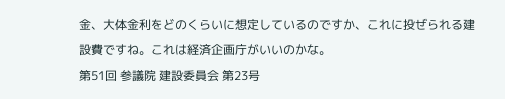金、大体金利をどのくらいに想定しているのですか、これに投ぜられる建設費ですね。これは経済企画庁がいいのかな。
第51回 参議院 建設委員会 第23号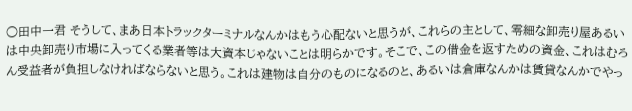○田中一君 そうして、まあ日本トラックターミナルなんかはもう心配ないと思うが、これらの主として、零細な卸売り屋あるいは中央卸売り市場に入ってくる業者等は大資本じゃないことは明らかです。そこで、この借金を返すための資金、これはむろん受益者が負担しなければならないと思う。これは建物は自分のものになるのと、あるいは倉庫なんかは賃貸なんかでやっ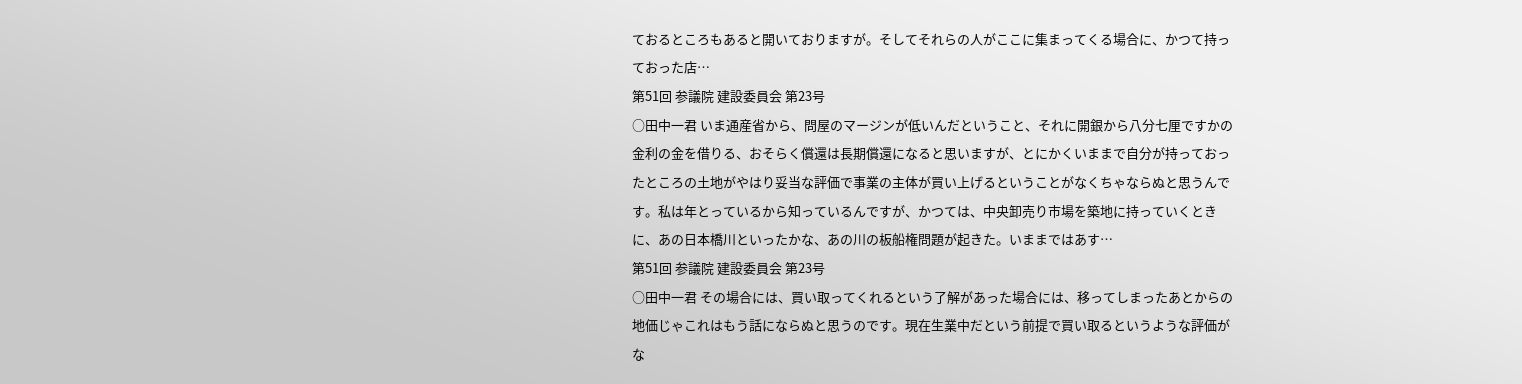ておるところもあると開いておりますが。そしてそれらの人がここに集まってくる場合に、かつて持っておった店…
第51回 参議院 建設委員会 第23号
○田中一君 いま通産省から、問屋のマージンが低いんだということ、それに開銀から八分七厘ですかの金利の金を借りる、おそらく償還は長期償還になると思いますが、とにかくいままで自分が持っておったところの土地がやはり妥当な評価で事業の主体が買い上げるということがなくちゃならぬと思うんです。私は年とっているから知っているんですが、かつては、中央卸売り市場を築地に持っていくときに、あの日本橋川といったかな、あの川の板船権問題が起きた。いままではあす…
第51回 参議院 建設委員会 第23号
○田中一君 その場合には、買い取ってくれるという了解があった場合には、移ってしまったあとからの地価じゃこれはもう話にならぬと思うのです。現在生業中だという前提で買い取るというような評価がな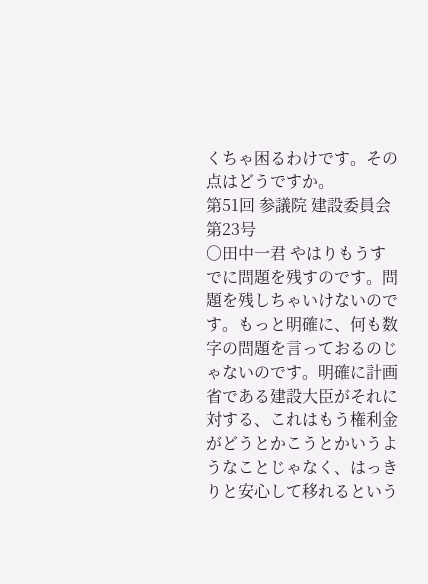くちゃ困るわけです。その点はどうですか。
第51回 参議院 建設委員会 第23号
○田中一君 やはりもうすでに問題を残すのです。問題を残しちゃいけないのです。もっと明確に、何も数字の問題を言っておるのじゃないのです。明確に計画省である建設大臣がそれに対する、これはもう権利金がどうとかこうとかいうようなことじゃなく、はっきりと安心して移れるという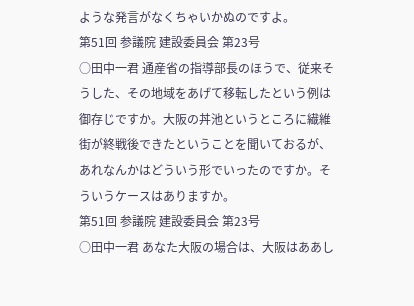ような発言がなくちゃいかぬのですよ。
第51回 参議院 建設委員会 第23号
○田中一君 通産省の指導部長のほうで、従来そうした、その地域をあげて移転したという例は御存じですか。大阪の丼池というところに繊維街が終戦後できたということを聞いておるが、あれなんかはどういう形でいったのですか。そういうケースはありますか。
第51回 参議院 建設委員会 第23号
○田中一君 あなた大阪の場合は、大阪はああし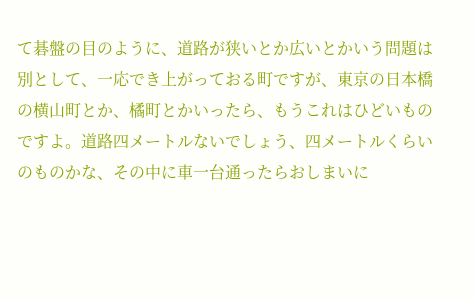て碁盤の目のように、道路が狭いとか広いとかいう問題は別として、一応でき上がっておる町ですが、東京の日本橋の横山町とか、橘町とかいったら、もうこれはひどいものですよ。道路四メートルないでしょう、四メートルくらいのものかな、その中に車一台通ったらおしまいに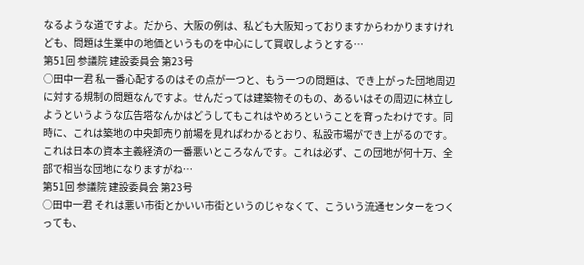なるような道ですよ。だから、大阪の例は、私ども大阪知っておりますからわかりますけれども、問題は生業中の地価というものを中心にして買収しようとする…
第51回 参議院 建設委員会 第23号
○田中一君 私一番心配するのはその点が一つと、もう一つの問題は、でき上がった団地周辺に対する規制の問題なんですよ。せんだっては建築物そのもの、あるいはその周辺に林立しようというような広告塔なんかはどうしてもこれはやめろということを育ったわけです。同時に、これは築地の中央卸売り前場を見ればわかるとおり、私設市場ができ上がるのです。これは日本の資本主義経済の一番悪いところなんです。これは必ず、この団地が何十万、全部で相当な団地になりますがね…
第51回 参議院 建設委員会 第23号
○田中一君 それは悪い市街とかいい市街というのじゃなくて、こういう流通センターをつくっても、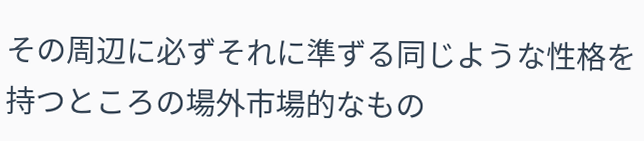その周辺に必ずそれに準ずる同じような性格を持つところの場外市場的なもの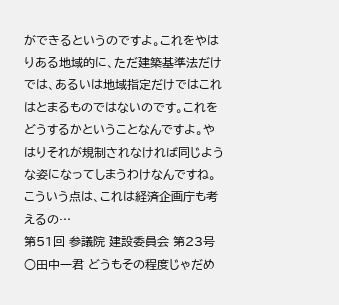ができるというのですよ。これをやはりある地域的に、ただ建築基準法だけでは、あるいは地域指定だけではこれはとまるものではないのです。これをどうするかということなんですよ。やはりそれが規制されなければ同じような姿になってしまうわけなんですね。こういう点は、これは経済企画庁も考えるの…
第51回 参議院 建設委員会 第23号
○田中一君 どうもその程度じゃだめ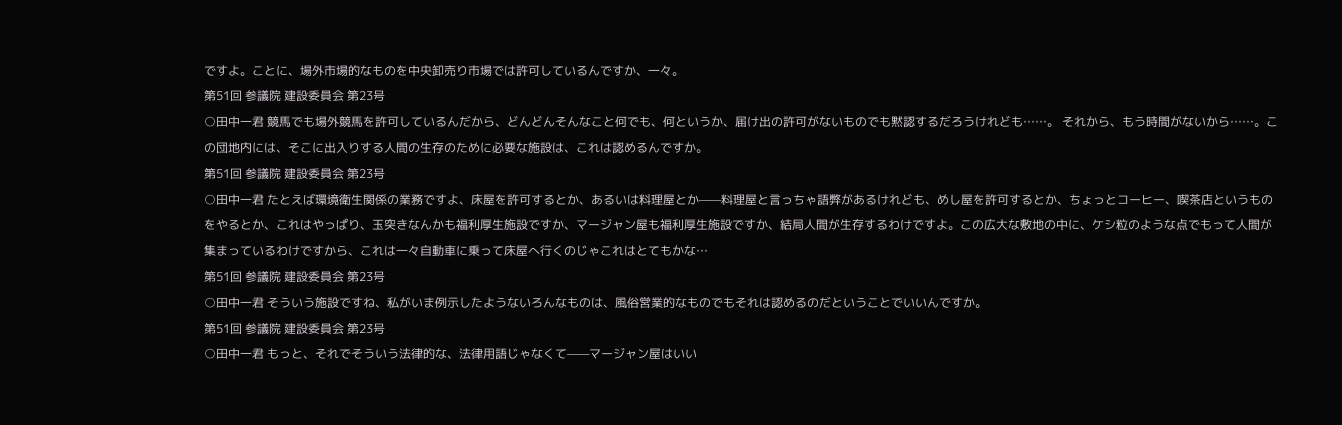ですよ。ことに、場外市場的なものを中央卸売り市場では許可しているんですか、一々。
第51回 参議院 建設委員会 第23号
○田中一君 競馬でも場外競馬を許可しているんだから、どんどんそんなこと何でも、何というか、届け出の許可がないものでも黙認するだろうけれども……。 それから、もう時間がないから……。この団地内には、そこに出入りする人間の生存のために必要な施設は、これは認めるんですか。
第51回 参議院 建設委員会 第23号
○田中一君 たとえば環境衛生関係の業務ですよ、床屋を許可するとか、あるいは料理屋とか——料理屋と言っちゃ語弊があるけれども、めし屋を許可するとか、ちょっとコーヒー、喫茶店というものをやるとか、これはやっぱり、玉突きなんかも福利厚生施設ですか、マージャン屋も福利厚生施設ですか、結局人間が生存するわけですよ。この広大な敷地の中に、ケシ粒のような点でもって人間が集まっているわけですから、これは一々自動車に乗って床屋へ行くのじゃこれはとてもかな…
第51回 参議院 建設委員会 第23号
○田中一君 そういう施設ですね、私がいま例示したようないろんなものは、風俗営業的なものでもそれは認めるのだということでいいんですか。
第51回 参議院 建設委員会 第23号
○田中一君 もっと、それでそういう法律的な、法律用語じゃなくて——マージャン屋はいい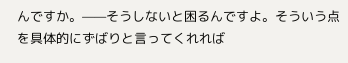んですか。——そうしないと困るんですよ。そういう点を具体的にずばりと言ってくれれば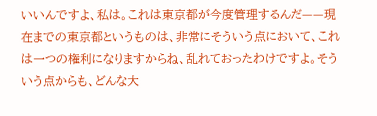いいんですよ、私は。これは東京都が今度管理するんだ——現在までの東京都というものは、非常にそういう点において、これは一つの権利になりますからね、乱れておったわけですよ。そういう点からも、どんな大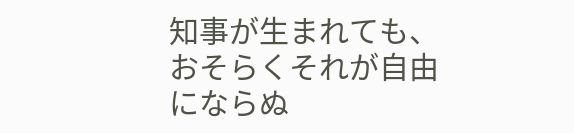知事が生まれても、おそらくそれが自由にならぬ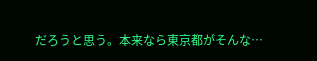だろうと思う。本来なら東京都がそんな…